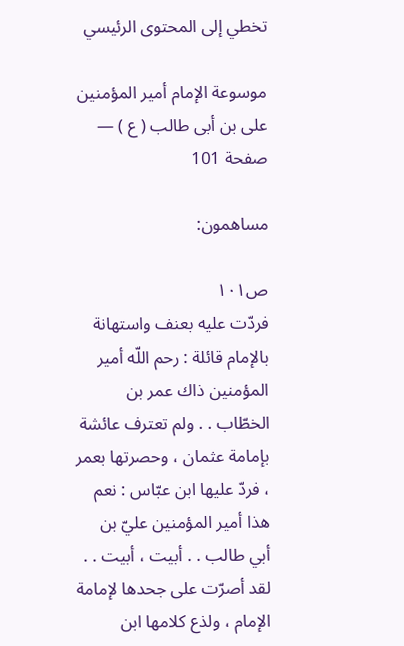تخطي إلى المحتوى الرئيسي

موسوعة الإمام أمير المؤمنين على بن أبى طالب ( ع ) — صفحة 101

مساهمون:

ص١٠١
فردّت عليه بعنف واستهانة بالإمام قائلة : رحم اللّه أمير المؤمنين ذاك عمر بن الخطّاب . . ولم تعترف عائشة بإمامة عثمان ، وحصرتها بعمر ، فردّ عليها ابن عبّاس : نعم هذا أمير المؤمنين عليّ بن أبي طالب . . أبيت ، أبيت . . لقد أصرّت على جحدها لإمامة الإمام ، ولذع كلامها ابن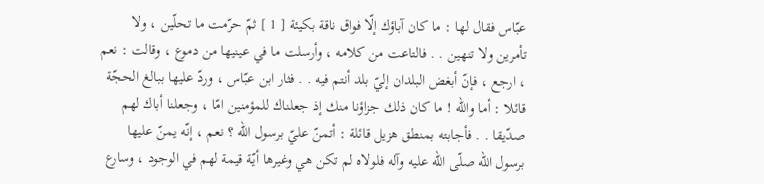عبّاس فقال لها : ما كان آباؤك إلّا فواق ناقة بكيئة [ 1 ] ثمّ حرّمت ما تحلّين ، ولا تأمرين ولا تنهين . . فالتاعت من كلامه ، وأرسلت ما في عينيها من دموع ، وقالت : نعم ، ارجع ، فإنّ أبغض البلدان إليّ بلد أنتم فيه . . فثار ابن عبّاس ، وردّ عليها ببالغ الحجّة قائلا : أما واللّه ! ما كان ذلك جزاؤنا منك إذ جعلناك للمؤمنين امّا ، وجعلنا أباك لهم صدّيقا . . فأجابته بمنطق هزيل قائلة : أتمنّ عليّ برسول اللّه ؟ نعم ، إنّه يمنّ عليها برسول اللّه صلّى اللّه عليه وآله فلولاه لم تكن هي وغيرها أيّة قيمة لهم في الوجود ، وسارع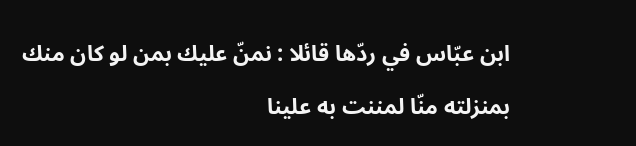ابن عبّاس في ردّها قائلا : نمنّ عليك بمن لو كان منك بمنزلته منّا لمننت به علينا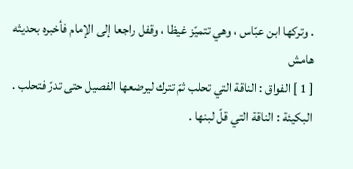. وتركها ابن عبّاس ، وهي تتميّز غيظا ، وقفل راجعا إلى الإمام فأخبره بحديثه
هامش
[ 1 ] الفواق : الناقة التي تحلب ثمّ تترك ليرضعها الفصيل حتى تدرّ فتحلب . البكيئة : الناقة التي قلّ لبنها .